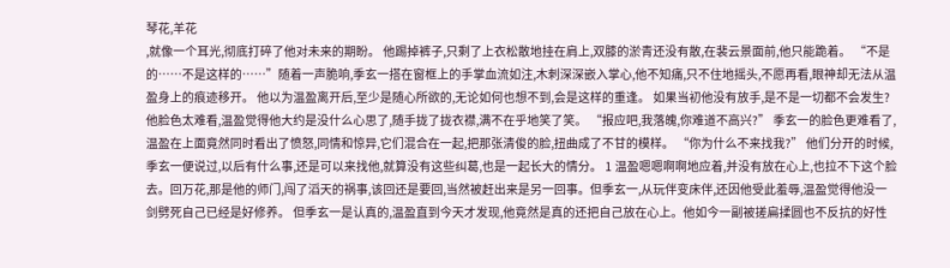琴花,羊花
,就像一个耳光,彻底打碎了他对未来的期盼。 他踢掉裤子,只剩了上衣松散地挂在肩上,双膝的淤青还没有散,在裴云景面前,他只能跪着。 “不是的……不是这样的……”随着一声脆响,季玄一搭在窗框上的手掌血流如注,木刺深深嵌入掌心,他不知痛,只不住地摇头,不愿再看,眼神却无法从温盈身上的痕迹移开。 他以为温盈离开后,至少是随心所欲的,无论如何也想不到,会是这样的重逢。 如果当初他没有放手,是不是一切都不会发生? 他脸色太难看,温盈觉得他大约是没什么心思了,随手拢了拢衣襟,满不在乎地笑了笑。 “报应吧,我落魄,你难道不高兴?” 季玄一的脸色更难看了,温盈在上面竟然同时看出了愤怒,同情和惊异,它们混合在一起,把那张清俊的脸,扭曲成了不甘的模样。 “你为什么不来找我?” 他们分开的时候,季玄一便说过,以后有什么事,还是可以来找他,就算没有这些纠葛,也是一起长大的情分。 1 温盈嗯嗯啊啊地应着,并没有放在心上,也拉不下这个脸去。回万花,那是他的师门,闯了滔天的祸事,该回还是要回,当然被赶出来是另一回事。但季玄一,从玩伴变床伴,还因他受此羞辱,温盈觉得他没一剑劈死自己已经是好修养。 但季玄一是认真的,温盈直到今天才发现,他竟然是真的还把自己放在心上。他如今一副被搓扁揉圆也不反抗的好性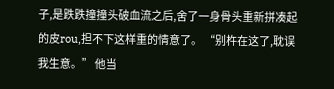子,是跌跌撞撞头破血流之后,舍了一身骨头重新拼凑起的皮rou,担不下这样重的情意了。 “别杵在这了,耽误我生意。” 他当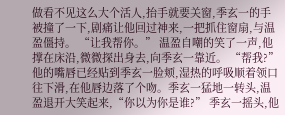做看不见这么大个活人,抬手就要关窗,季玄一的手被撞了一下,剧痛让他回过神来,一把抓住窗扇,与温盈僵持。 “让我帮你。” 温盈自嘲的笑了一声,他撑在床沿,微微探出身去,向季玄一靠近。 “帮我?”他的嘴唇已经贴到季玄一脸颊,湿热的呼吸顺着领口往下滑,在他唇边落了个吻。季玄一猛地一转头,温盈退开大笑起来,“你以为你是谁?” 季玄一摇头,他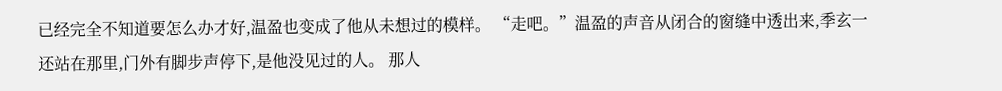已经完全不知道要怎么办才好,温盈也变成了他从未想过的模样。 “走吧。”温盈的声音从闭合的窗缝中透出来,季玄一还站在那里,门外有脚步声停下,是他没见过的人。 那人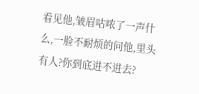看见他,皱眉咕哝了一声什么,一脸不耐烦的问他,里头有人?你到底进不进去?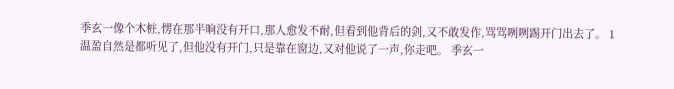季玄一像个木桩,愣在那半晌没有开口,那人愈发不耐,但看到他背后的剑,又不敢发作,骂骂咧咧踢开门出去了。 1 温盈自然是都听见了,但他没有开门,只是靠在窗边,又对他说了一声,你走吧。 季玄一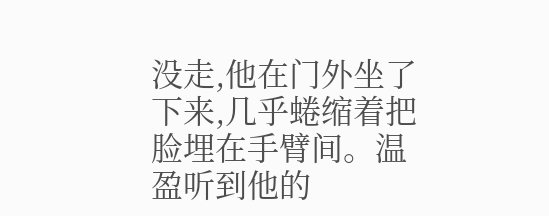没走,他在门外坐了下来,几乎蜷缩着把脸埋在手臂间。温盈听到他的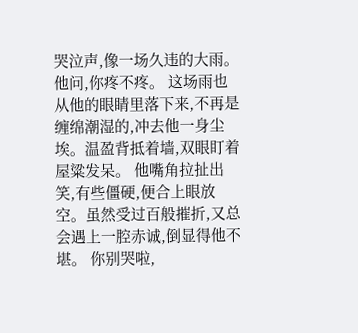哭泣声,像一场久违的大雨。 他问,你疼不疼。 这场雨也从他的眼睛里落下来,不再是缠绵潮湿的,冲去他一身尘埃。温盈背抵着墙,双眼盯着屋粱发呆。 他嘴角拉扯出笑,有些僵硬,便合上眼放空。虽然受过百般摧折,又总会遇上一腔赤诚,倒显得他不堪。 你别哭啦,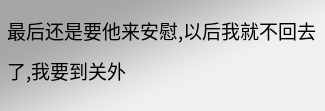最后还是要他来安慰,以后我就不回去了,我要到关外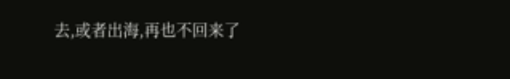去,或者出海,再也不回来了